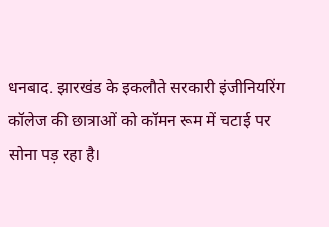धनबाद. झारखंड के इकलौते सरकारी इंजीनियरिंग कॉलेज की छात्राओं को कॉमन रूम में चटाई पर सोना पड़ रहा है।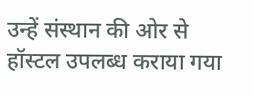उन्हें संस्थान की ओर से हॉस्टल उपलब्ध कराया गया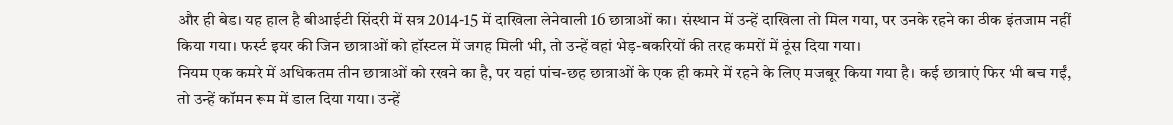और ही बेड। यह हाल है बीआईटी सिंदरी में सत्र 2014-15 में दाखिला लेनेवाली 16 छात्राओं का। संस्थान में उन्हें दाखिला तो मिल गया, पर उनके रहने का ठीक इंतजाम नहीं किया गया। फर्स्ट इयर की जिन छात्राओं को हॉस्टल में जगह मिली भी, तो उन्हें वहां भेड़-बकरियों की तरह कमरों में ठूंस दिया गया।
नियम एक कमरे में अधिकतम तीन छात्राओं को रखने का है, पर यहां पांच-छह छात्राओं के एक ही कमरे में रहने के लिए मजबूर किया गया है। कई छात्राएं फिर भी बच गईं, तो उन्हें कॉमन रूम में डाल दिया गया। उन्हें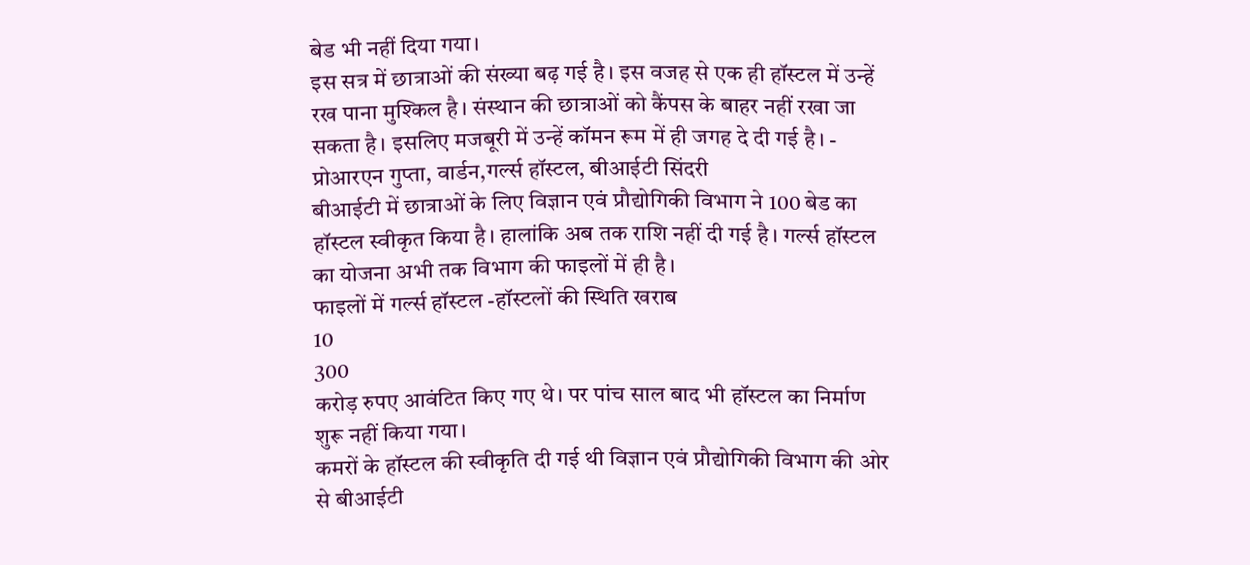बेड भी नहीं दिया गया।
इस सत्र में छात्राओं की संख्या बढ़ गई है। इस वजह से एक ही हॉस्टल में उन्हें रख पाना मुश्किल है। संस्थान की छात्राओं को कैंपस के बाहर नहीं रखा जा सकता है। इसलिए मजबूरी में उन्हें कॉमन रूम में ही जगह दे दी गई है। - प्रोआरएन गुप्ता, वार्डन,गर्ल्स हॉस्टल, बीआईटी सिंदरी
बीआईटी में छात्राओं के लिए विज्ञान एवं प्रौद्योगिकी विभाग ने 100 बेड का हॉस्टल स्वीकृत किया है। हालांकि अब तक राशि नहीं दी गई है। गर्ल्स हॉस्टल का योजना अभी तक विभाग की फाइलों में ही है।
फाइलों में गर्ल्स हॉस्टल -हॉस्टलों की स्थिति खराब
10
300
करोड़ रुपए आवंटित किए गए थे। पर पांच साल बाद भी हॉस्टल का निर्माण शुरू नहीं किया गया।
कमरों के हॉस्टल की स्वीकृति दी गई थी विज्ञान एवं प्रौद्योगिकी विभाग की ओर से बीआईटी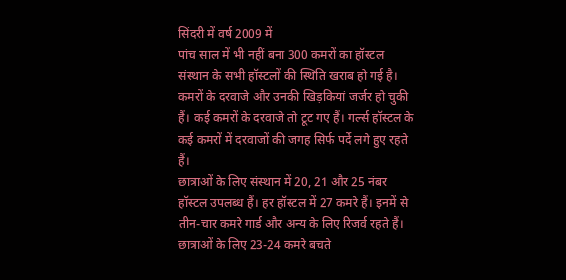सिंदरी में वर्ष 2009 में
पांच साल में भी नहीं बना 300 कमरों का हॉस्टल
संस्थान के सभी हॉस्टलों की स्थिति खराब हो गई है। कमरों के दरवाजे और उनकी खिड़कियां जर्जर हो चुकी हैं। कई कमरों के दरवाजे तो टूट गए हैं। गर्ल्स हॉस्टल के कई कमरों में दरवाजों की जगह सिर्फ पर्दे लगे हुए रहते हैं।
छात्राओं के लिए संस्थान में 20, 21 और 25 नंबर हॉस्टल उपलब्ध हैं। हर हॉस्टल में 27 कमरे हैं। इनमें से तीन-चार कमरे गार्ड और अन्य के लिए रिजर्व रहते हैं। छात्राओं के लिए 23-24 कमरे बचते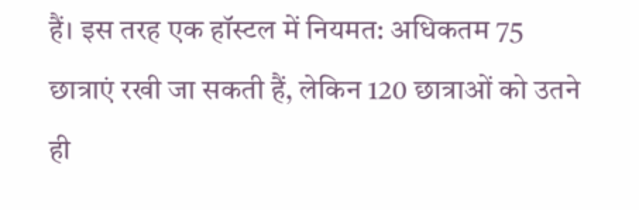हैं। इस तरह एक हॉस्टल में नियमत: अधिकतम 75 छात्राएं रखी जा सकती हैं, लेकिन 120 छात्राओं को उतने ही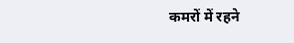कमरों में रहने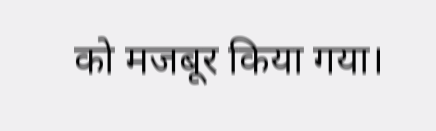को मजबूर किया गया।